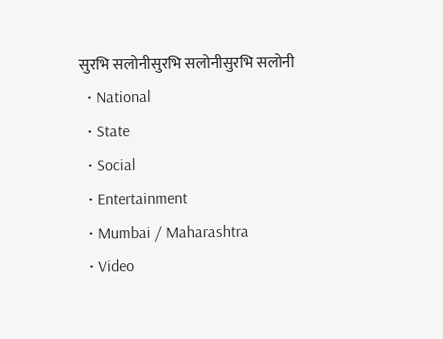सुरभि सलोनीसुरभि सलोनीसुरभि सलोनी
  • National
  • State
  • Social
  • Entertainment
  • Mumbai / Maharashtra
  • Video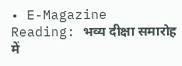• E-Magazine
Reading: भव्य दीक्षा समारोह में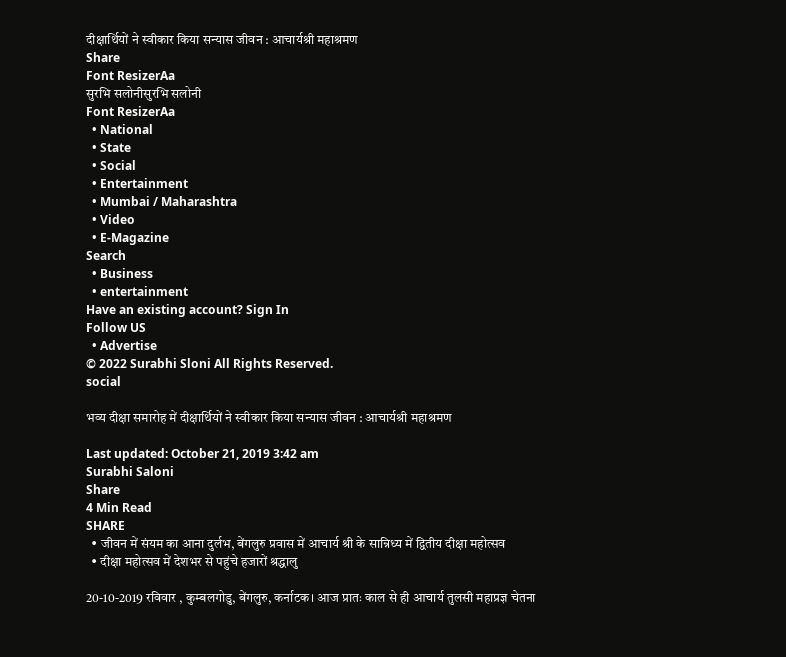दीक्षार्थियों ने स्वीकार किया सन्यास जीवन : आचार्यश्री महाश्रमण
Share
Font ResizerAa
सुरभि सलोनीसुरभि सलोनी
Font ResizerAa
  • National
  • State
  • Social
  • Entertainment
  • Mumbai / Maharashtra
  • Video
  • E-Magazine
Search
  • Business
  • entertainment
Have an existing account? Sign In
Follow US
  • Advertise
© 2022 Surabhi Sloni All Rights Reserved.
social

भव्य दीक्षा समारोह में दीक्षार्थियों ने स्वीकार किया सन्यास जीवन : आचार्यश्री महाश्रमण

Last updated: October 21, 2019 3:42 am
Surabhi Saloni
Share
4 Min Read
SHARE
  • जीवन में संयम का आना दुर्लभ, बेंगलुरु प्रवास में आचार्य श्री के सान्निध्य में द्वितीय दीक्षा महोत्सव
  • दीक्षा महोत्सव में देशभर से पहुंचे हजारों श्रद्धालु

20-10-2019 रविवार , कुम्बलगोडु, बेंगलुरु, कर्नाटक। आज प्रातः काल से ही आचार्य तुलसी महाप्रज्ञ चेतना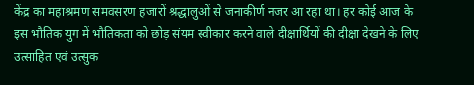केंद्र का महाश्रमण समवसरण हजारों श्रद्धालुओं से जनाकीर्ण नजर आ रहा था। हर कोई आज के इस भौतिक युग में भौतिकता को छोड़ संयम स्वीकार करने वाले दीक्षार्थियों की दीक्षा देखने के लिए उत्साहित एवं उत्सुक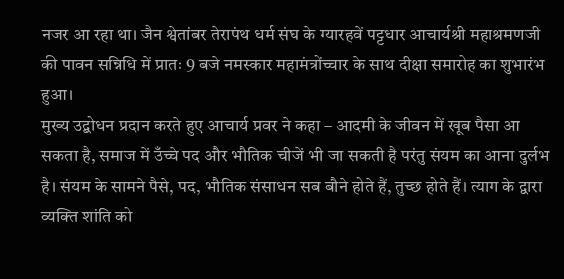नजर आ रहा था। जैन श्वेतांबर तेरापंथ धर्म संघ के ग्यारहवें पट्टधार आचार्यश्री महाश्रमणजी की पावन सन्निधि में प्रातः 9 बजे नमस्कार महामंत्रोंच्चार के साथ दीक्षा समारोह का शुभारंभ हुआ।
मुख्य उद्बोधन प्रदान करते हुए आचार्य प्रवर ने कहा – आदमी के जीवन में खूब पैसा आ सकता है, समाज में उँच्चे पद और भौतिक चीजें भी जा सकती है परंतु संयम का आना दुर्लभ है। संयम के सामने पैसे, पद, भौतिक संसाधन सब बौने होते हैं, तुच्छ होते हैं। त्याग के द्वारा व्यक्ति शांति को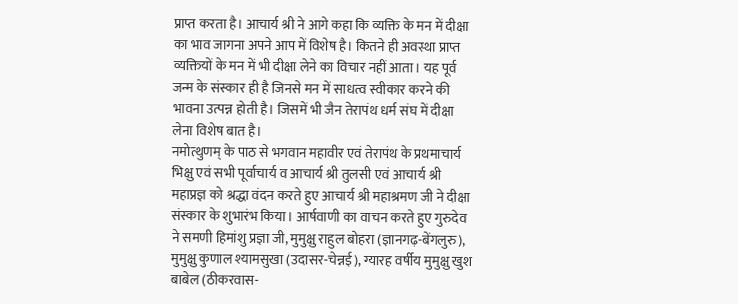प्राप्त करता है। आचार्य श्री ने आगे कहा कि व्यक्ति के मन में दीक्षा का भाव जागना अपने आप में विशेष है। कितने ही अवस्था प्राप्त व्यक्तियों के मन में भी दीक्षा लेने का विचार नहीं आता। यह पूर्व जन्म के संस्कार ही है जिनसे मन में साधत्व स्वीकार करने की भावना उत्पन्न होती है। जिसमें भी जैन तेरापंथ धर्म संघ में दीक्षा लेना विशेष बात है।
नमोत्थुणम् के पाठ से भगवान महावीर एवं तेरापंथ के प्रथमाचार्य भिक्षु एवं सभी पूर्वाचार्य व आचार्य श्री तुलसी एवं आचार्य श्री महाप्रज्ञ को श्रद्धा वंदन करते हुए आचार्य श्री महाश्रमण जी ने दीक्षा संस्कार के शुभारंभ किया। आर्षवाणी का वाचन करते हुए गुरुदेव ने समणी हिमांशु प्रज्ञा जी, मुमुक्षु राहुल बोहरा (ज्ञानगढ़-बेंगलुरु), मुमुक्षु कुणाल श्यामसुखा (उदासर-चेन्नई), ग्यारह वर्षीय मुमुक्षु खुश बाबेल (ठीकरवास-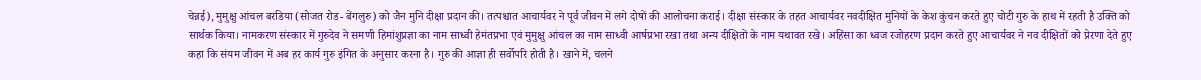चेन्नई), मुमुक्षु आंचल बरडिया (सोजत रोड- बेंगलुरु) को जैन मुनि दीक्षा प्रदान की। तत्पश्चात आचार्यवर ने पूर्व जीवन में लगे दोषों की आलोचना कराई। दीक्षा संस्कार के तहत आचार्यवर नवदीक्षित मुनियों के केश कुंचन करते हुए चोटी गुरु के हाथ में रहती है उक्ति को सार्थक किया। नामकरण संस्कार में गुरुदेव ने समणी हिमांशुप्रज्ञा का नाम साध्वी हेमंतप्रभा एवं मुमुक्षु आंचल का नाम साध्वी आर्षप्रभा रखा तथा अन्य दीक्षितों के नाम यथावत रखे। अहिंसा का ध्वज रजोहरण प्रदान करते हुए आचार्यवर ने नव दीक्षितों को प्रेरणा देते हुए कहा कि संयम जीवन में अब हर कार्य गुरु इंगित के अनुसार करना है। गुरु की आज्ञा ही सर्वोपरि होती है। खाने में, चलने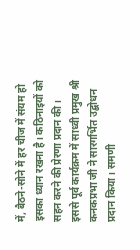में, बैठने-सोने में हर चीज में संयम हो इसका ध्यान रखना है। कठिनाइयों को सहन करने की प्रेरणा प्रदान की।
इससे पूर्व कार्यक्रम में साध्वी प्रमुख श्री कनकप्रभा जी ने सारगर्भित उद्बोधन प्रदान किया। समणी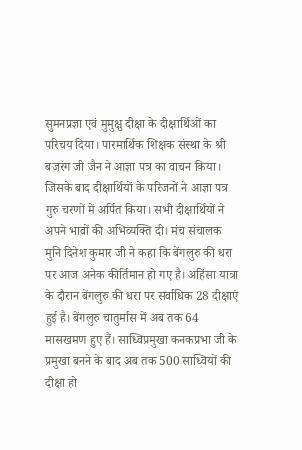सुमनप्रज्ञा एवं मुमुक्षु दीक्षा के दीक्षार्थिओं का परिचय दिया। पारमार्थिक शिक्षक संस्था के श्री बजरंग जी जैन ने आज्ञा पत्र का वाचन किया। जिसके बाद दीक्षार्थियों के परिजनों ने आज्ञा पत्र गुरु चरणों में अर्पित किया। सभी दीक्षार्थियों ने अपने भावों की अभिव्यक्ति दी। मंच संचालक मुनि दिनेश कुमार जी ने कहा कि बेंगलुरु की धरा पर आज अनेक कीर्तिमान हो गए है। अहिंसा यात्रा के दौरान बेंगलुरु की धरा पर सर्वाधिक 28 दीक्षाएं हुई है। बेंगलुरु चातुर्मास में अब तक 64 मासखमण हुए हैं। साध्विप्रमुखा कनकप्रभा जी के प्रमुखा बनने के बाद अब तक 500 साध्वियों की दीक्षा हो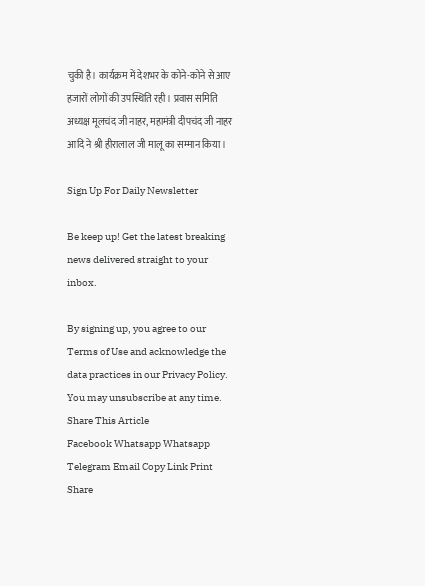चुकी है। कार्यक्रम में देशभर के कोने-कोने से आए हजारों लोगों की उपस्थिति रही। प्रवास समिति अध्यक्ष मूलचंद जी नाहर, महामंत्री दीपचंद जी नाहर आदि ने श्री हीरालाल जी मालू का सम्मान किया।

Sign Up For Daily Newsletter

Be keep up! Get the latest breaking news delivered straight to your inbox.

By signing up, you agree to our Terms of Use and acknowledge the data practices in our Privacy Policy. You may unsubscribe at any time.
Share This Article
Facebook Whatsapp Whatsapp Telegram Email Copy Link Print
Share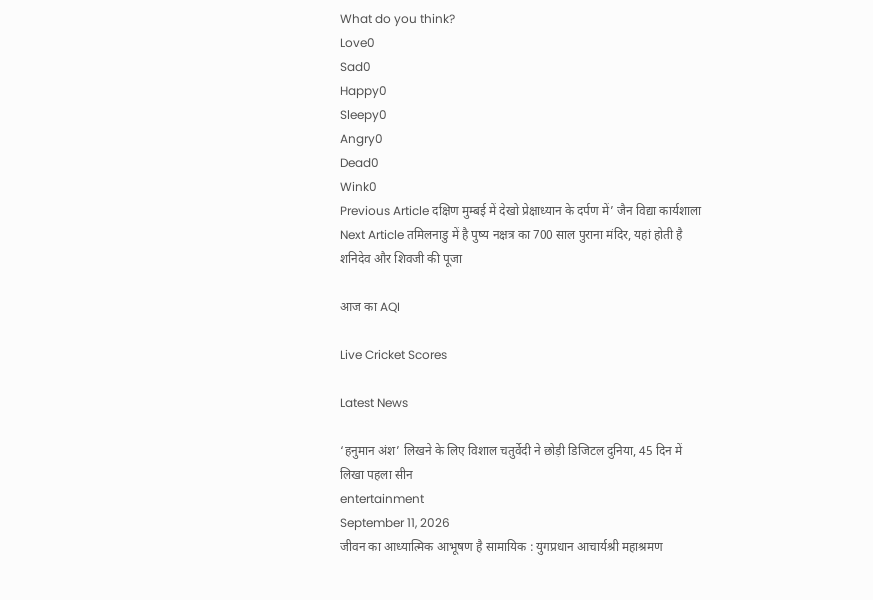What do you think?
Love0
Sad0
Happy0
Sleepy0
Angry0
Dead0
Wink0
Previous Article दक्षिण मुम्बई में देखो प्रेक्षाध्यान के दर्पण में’ जैन विद्या कार्यशाला
Next Article तमिलनाडु में है पुष्य नक्षत्र का 700 साल पुराना मंदिर, यहां होती है शनिदेव और शिवजी की पूजा

आज का AQI

Live Cricket Scores

Latest News

‘हनुमान अंश’ लिखने के लिए विशाल चतुर्वेदी ने छोड़ी डिजिटल दुनिया, 45 दिन में लिखा पहला सीन
entertainment
September 11, 2026
जीवन का आध्यात्मिक आभूषण है सामायिक : युगप्रधान आचार्यश्री महाश्रमण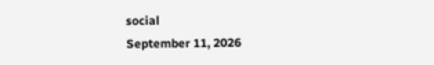social
September 11, 2026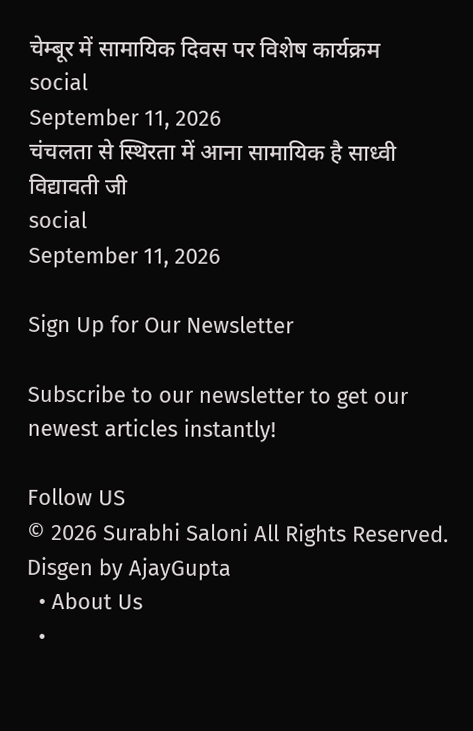चेम्बूर में सामायिक दिवस पर विशेष कार्यक्रम
social
September 11, 2026
चंचलता से स्थिरता में आना सामायिक है साध्वी विद्यावती जी
social
September 11, 2026

Sign Up for Our Newsletter

Subscribe to our newsletter to get our newest articles instantly!

Follow US
© 2026 Surabhi Saloni All Rights Reserved. Disgen by AjayGupta
  • About Us
  •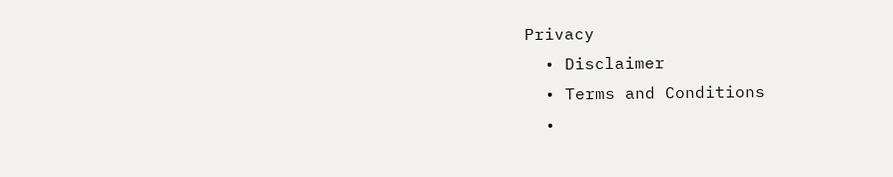Privacy
  • Disclaimer
  • Terms and Conditions
  •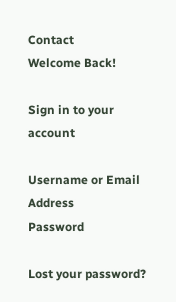Contact
Welcome Back!

Sign in to your account

Username or Email Address
Password

Lost your password?